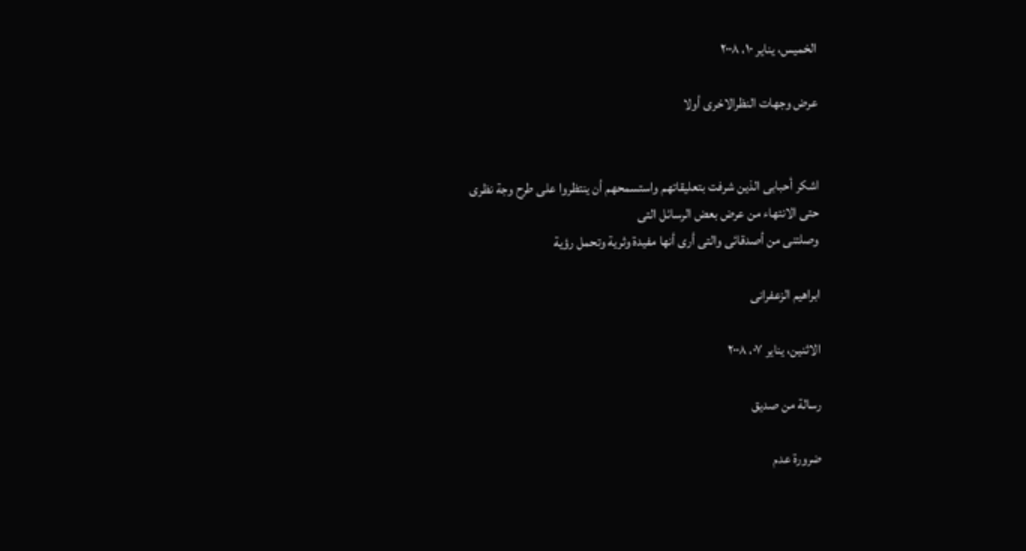الخميس، يناير ١٠، ٢٠٠٨

عرض وجهات النظرالاخرى أولا


اشكر أحبابى الذين شرفت بتعليقاتهم واستسمحهم أن ينتظروا على طرح وجة نظرى
حتى الانتهاء من عرض بعض الرسائل التى
وصلتنى من أصدقائى والتى أرى أنها مفيدة وثرية وتحمل رؤية

ابراهيم الزعفرانى

الاثنين، يناير ٠٧، ٢٠٠٨

رسالة من صديق

ضرورة عدم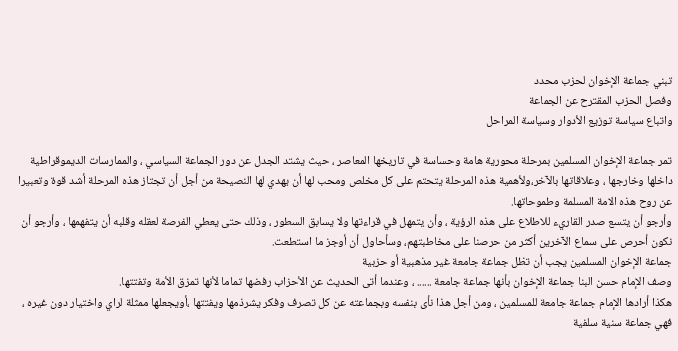تبني جماعة الإخوان لحزب محدد
وفصل الحزب المقترح عن الجماعة
واتباع سياسة توزيع الأدوار وسياسة المراحل

تمر جماعة الإخوان المسلمين بمرحلة محورية هامة وحساسة في تاريخها المعاصر ، حيث يشتد الجدل عن دور الجماعة السياسي ، والممارسات الديموقراطية داخلها وخارجها ، وعلاقاتها بالآخر،ولأهمية هذه المرحلة يتحتم على كل مخلص ومحب لها أن يهدي لها النصيحة من أجل أن تجتاز هذه المرحلة أشد قوة وتعبيرا عن روح هذه الامة المسلمة وطموحاتها.
وأرجو أن يتسع صدر القاريء للاطلاع على هذه الرؤية ، وأن يتمهل في قراءتها ولا يسابق السطور ، وذلك حتى يعطي الفرصة لعقله وقلبه أن يتفهمها ، وأرجو أن نكون أحرص على سماع الآخرين أكثر من حرصنا على مخاطبتهم، وسأحاول أن أوجز ما استطعت.
جماعة الإخوان المسلمين يجب أن تظل جماعة جامعة غير مذهبية أو حزبية
وصف الإمام حسن البنا جماعة الإخوان بأنها جماعة جامعة ...... ، وعندما أتى الحديث عن الأحزاب رفضها تماما لأنها تمزق الأمة وتفتتها.
هكذا أرادها الإمام جماعة جامعة للمسلمين ، ومن أجل هذا نأى بنفسه وبجماعته عن كل تصرف وفكر يشرذمها ويفتتها ،أويجعلها ممثلة لراي واختيار دون غيره ، فهي جماعة سنية سلفية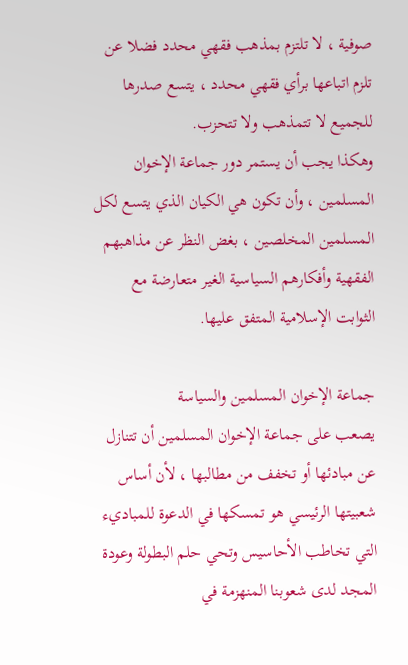صوفية ، لا تلتزم بمذهب فقهي محدد فضلا عن تلزم اتباعها برأي فقهي محدد ، يتسع صدرها للجميع لا تتمذهب ولا تتحزب.
وهكذا يجب أن يستمر دور جماعة الإخوان المسلمين ، وأن تكون هي الكيان الذي يتسع لكل المسلمين المخلصين ، بغض النظر عن مذاهبهم الفقهية وأفكارهم السياسية الغير متعارضة مع الثوابت الإسلامية المتفق عليها.

جماعة الإخوان المسلمين والسياسة
يصعب على جماعة الإخوان المسلمين أن تتنازل عن مبادئها أو تخفف من مطالبها ، لأن أساس شعبيتها الرئيسي هو تمسكها في الدعوة للمباديء التي تخاطب الأحاسيس وتحي حلم البطولة وعودة المجد لدى شعوبنا المنهزمة في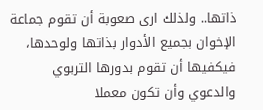ذاتها.. ولذلك ارى صعوبة أن تقوم جماعة الإخوان بجميع الأدوار بذاتها ولوحدها، فيكفيها أن تقوم بدورها التربوي والدعوي وأن تكون معملا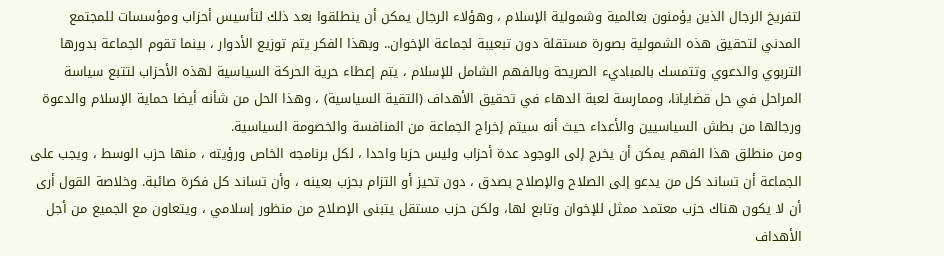لتفريخ الرجال الذين يؤمنون بعالمية وشمولية الإسلام ، وهؤلاء الرجال يمكن أن ينطلقوا بعد ذلك لتأسيس أحزاب ومؤسسات للمجتمع المدني لتحقيق هذه الشمولية بصورة مستقلة دون تبعيبة لجماعة الإخوان.. وبهذا الفكر يتم توزيع الأدوار ، بينما تقوم الجماعة بدورها التربوي والدعوي وتتمسك بالمباديء الصريحة وبالفهم الشامل للإسلام ، يتم إعطاء حرية الحركة السياسية لهذه الأحزاب لتتبع سياسة المراحل في حل قضايانا، وممارسة لعبة الدهاء في تحقيق الأهداف (التقية السياسية) ، وهذا الحل من شأنه أيضا حماية الإسلام والدعوة ورجالها من بطش السياسيين والأعداء حيث أنه سيتم إخراج الجماعة من المنافسة والخصومة السياسية.
ومن منطلق هذا الفهم يمكن أن يخرج إلى الوجود عدة أحزاب وليس حزبا واحدا ، لكل برنامجه الخاص ورؤيته ، منها حزب الوسط ، ويجب على الجماعة أن تساند كل من يدعو إلى الصلاح والإصلاح بصدق ، دون تحيز أو التزام بحزب بعينه ، وأن تساند كل فكرة صائبة. وخلاصة القول أرى أن لا يكون هناك حزب معتمد ممثل للإخوان وتابع لها، ولكن حزب مستقل يتبنى الإصلاح من منظور إسلامي ، ويتعاون مع الجميع من أجل الأهداف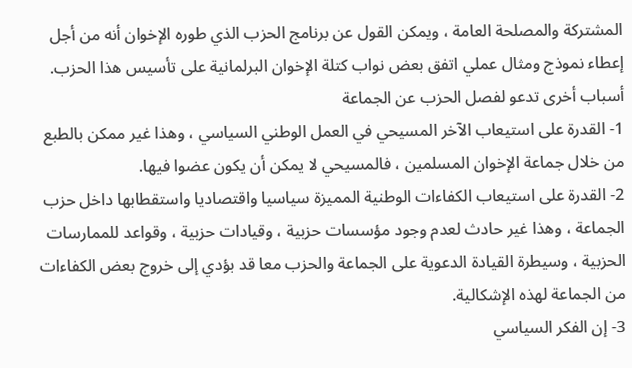المشتركة والمصلحة العامة ، ويمكن القول عن برنامج الحزب الذي طوره الإخوان أنه من أجل إعطاء نموذج ومثال عملي اتفق بعض نواب كتلة الإخوان البرلمانية على تأسيس هذا الحزب.
أسباب أخرى تدعو لفصل الحزب عن الجماعة
1- القدرة على استيعاب الآخر المسيحي في العمل الوطني السياسي ، وهذا غير ممكن بالطبع من خلال جماعة الإخوان المسلمين ، فالمسيحي لا يمكن أن يكون عضوا فيها.
2- القدرة على استيعاب الكفاءات الوطنية المميزة سياسيا واقتصاديا واستقطابها داخل حزب الجماعة ، وهذا غير حادث لعدم وجود مؤسسات حزبية ، وقيادات حزبية ، وقواعد للممارسات الحزبية ، وسيطرة القيادة الدعوية على الجماعة والحزب معا قد بؤدي إلى خروج بعض الكفاءات من الجماعة لهذه الإشكالية.
3- إن الفكر السياسي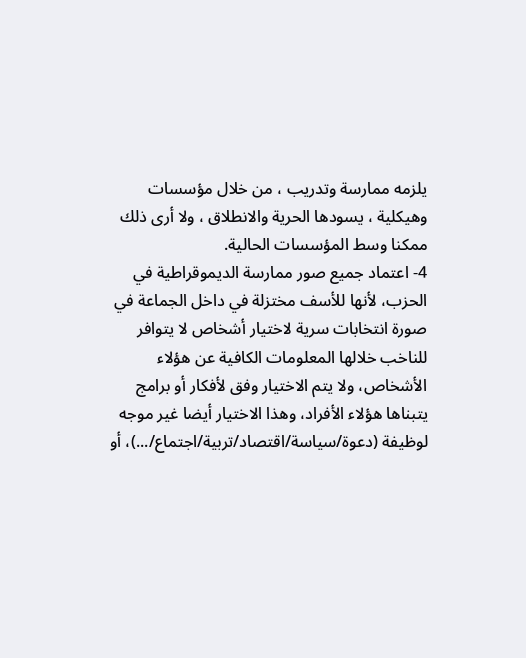يلزمه ممارسة وتدريب ، من خلال مؤسسات وهيكلية ، يسودها الحرية والانطلاق ، ولا أرى ذلك ممكنا وسط المؤسسات الحالية.
4- اعتماد جميع صور ممارسة الديموقراطية في الحزب، لأنها للأسف مختزلة في داخل الجماعة في صورة انتخابات سرية لاختيار أشخاص لا يتوافر للناخب خلالها المعلومات الكافية عن هؤلاء الأشخاص، ولا يتم الاختيار وفق لأفكار أو برامج يتبناها هؤلاء الأفراد، وهذا الاختيار أيضا غير موجه لوظيفة (دعوة/سياسة/اقتصاد/تربية/اجتماع/...)، أو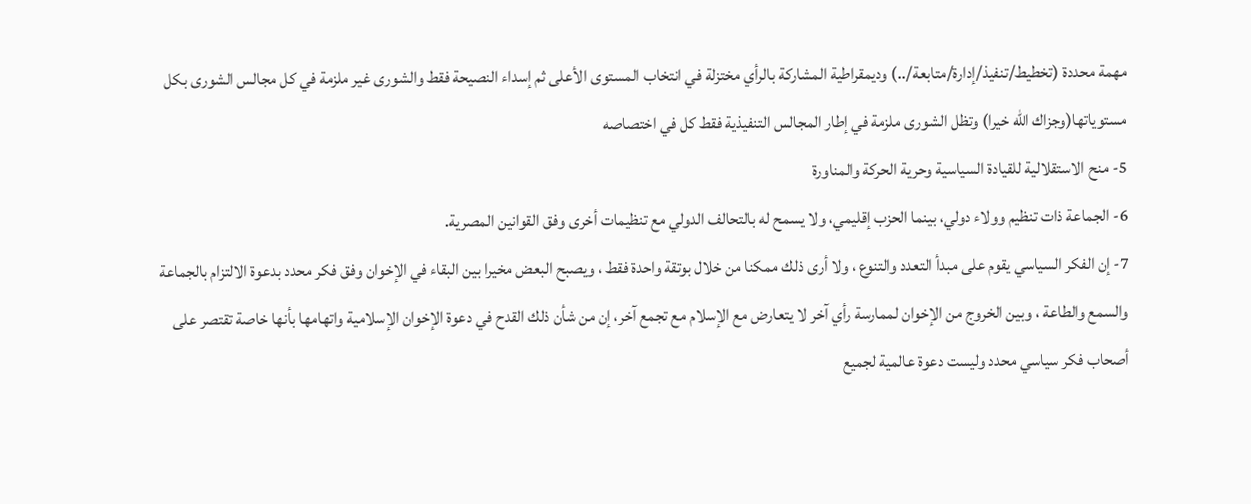مهمة محددة (تخطيط/تنفيذ/إدارة/متابعة/..) وديمقراطية المشاركة بالرأي مختزلة في انتخاب المستوى الأعلى ثم إسداء النصيحة فقط والشورى غير ملزمة في كل مجالس الشورى بكل مستوياتها(وجزاك الله خيرا) وتظل الشورى ملزمة في إطار المجالس التنفيذية فقط كل في اختصاصه
5- منح الاستقلالية للقيادة السياسية وحرية الحركة والمناورة
6- الجماعة ذات تنظيم وولاء دولي، بينما الحزب إقليمي، ولا يسمح له بالتحالف الدولي مع تنظيمات أخرى وفق القوانين المصرية.
7- إن الفكر السياسي يقوم على مبدأ التعدد والتنوع ، ولا أرى ذلك ممكنا من خلال بوتقة واحدة فقط ، ويصبح البعض مخيرا بين البقاء في الإخوان وفق فكر محدد بدعوة الالتزام بالجماعة والسمع والطاعة ، وبين الخروج من الإخوان لممارسة رأي آخر لا يتعارض مع الإسلام مع تجمع آخر، إن من شأن ذلك القدح في دعوة الإخوان الإسلامية واتهامها بأنها خاصة تقتصر على أصحاب فكر سياسي محدد وليست دعوة عالمية لجميع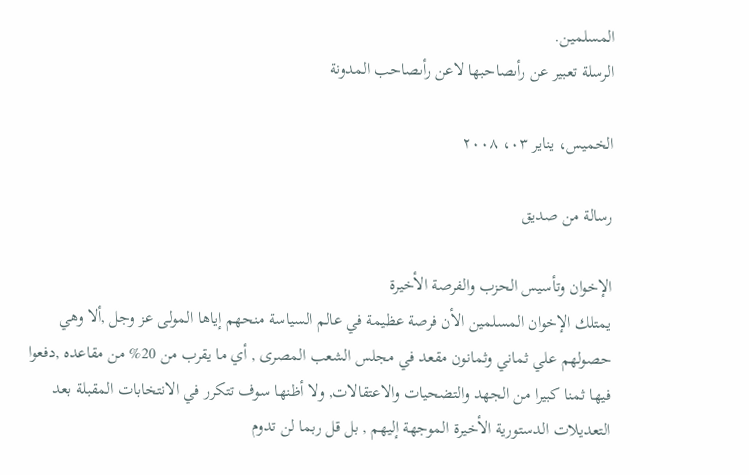المسلمين.
الرسلة تعبير عن رأىصاحبها لاعن رأىصاحب المدونة

الخميس، يناير ٠٣، ٢٠٠٨

رسالة من صديق

الإخوان وتأسيس الحزب والفرصة الأخيرة
يمتلك الإخوان المسلمين الأن فرصة عظيمة في عالم السياسة منحهم إياها المولى عز وجل ,ألا وهي حصولهم علي ثماني وثمانون مقعد في مجلس الشعب المصرى , أي ما يقرب من 20% من مقاعده ,دفعوا فيها ثمنا كبيرا من الجهد والتضحيات والاعتقالات, ولا أظنها سوف تتكرر في الانتخابات المقبلة بعد التعديلات الدستورية الأخيرة الموجهة إليهم , بل قل ربما لن تدوم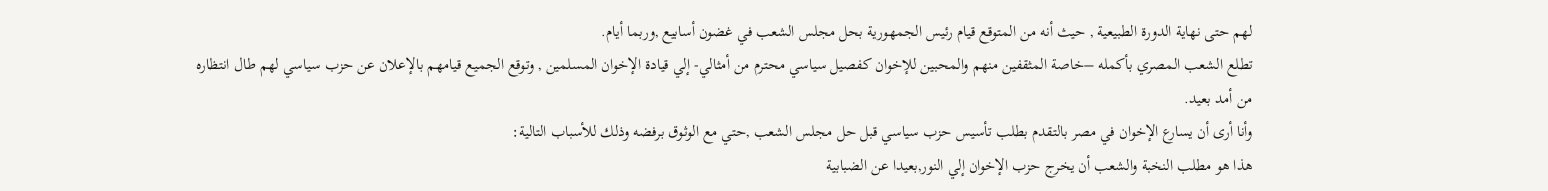لهم حتى نهاية الدورة الطبيعية , حيث أنه من المتوقع قيام رئيس الجمهورية بحل مجلس الشعب في غضون أسابيع ,وربما أيام.
تطلع الشعب المصري بأكمله –خاصة المثقفين منهم والمحبين للإخوان كفصيل سياسي محترم من أمثالي- إلي قيادة الإخوان المسلمين , وتوقع الجميع قيامهم بالإعلان عن حزب سياسي لهم طال انتظاره من أمد بعيد.
وأنا أرى أن يسارع الإخوان في مصر بالتقدم بطلب تأسيس حزب سياسي قبل حل مجلس الشعب ,حتي مع الوثوق برفضه وذلك للأسباب التالية:
هذا هو مطلب النخبة والشعب أن يخرج حزب الإخوان إلي النور,بعيدا عن الضبابية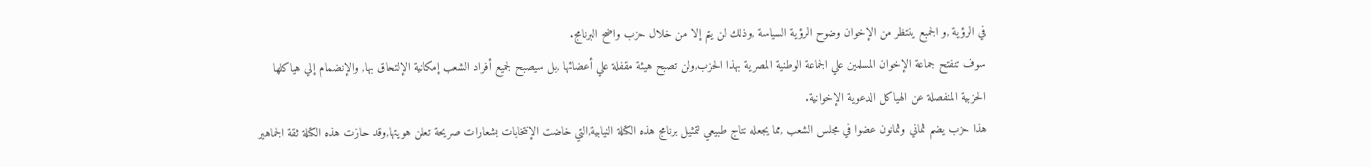في الرؤية ,و الجمبع ينتظر من الإخوان وضوح الرؤية السياسة ,وذلك لن يتم إلا من خلال حزب واضح البرنامج.
سوف تنفتح جماعة الإخوان المسلمين علي الجماعة الوطنية المصرية بهذا الحزب,ولن تصبح هيئة مقفلة علي أعضائها ,بل سيصبح لجميع أفراد الشعب إمكانية الإلتحاق بها, والإنضمام إلي هياكلها الحزبية المنفصلة عن الهياكل الدعوية الإخوانية.
هذا حزب يضم ثماني وثمانون عضوا في مجلس الشعب ,مما يجعله نتاج طبيعي لتمثيل برنامج هذه الكتلة النيابية,التي خاضت الإنتخابات بشعارات صريحة تعلن هويتها,وقد حازت هذه الكتلة ثقة الجماهير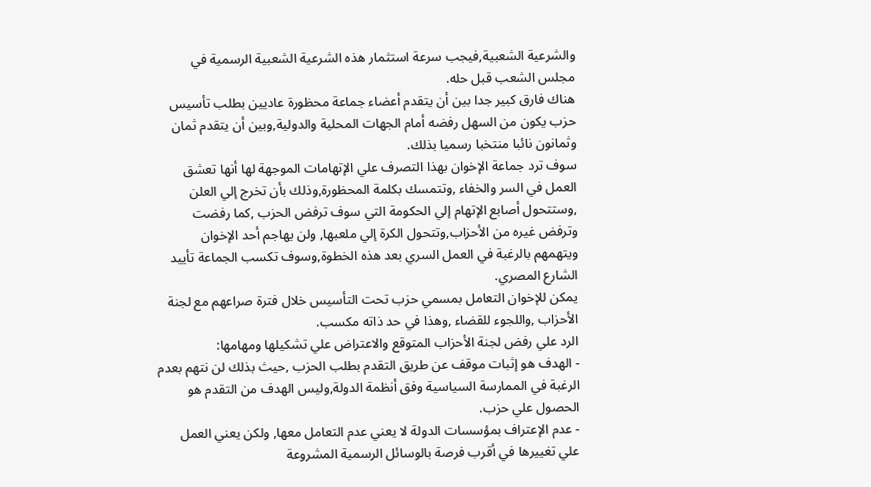والشرعية الشعبية,فيجب سرعة استثمار هذه الشرعية الشعبية الرسمية في مجلس الشعب قبل حله.
هناك فارق كبير جدا بين أن يتقدم أعضاء جماعة محظورة عاديين بطلب تأسيس حزب يكون من السهل رفضه أمام الجهات المحلية والدولية,وبين أن يتقدم ثمان وثمانون نائبا منتخبا رسميا بذلك.
سوف ترد جماعة الإخوان بهذا التصرف علي الإتهامات الموجهة لها أنها تعشق العمل في السر والخفاء ,وتتمسك بكلمة المحظورة,وذلك بأن تخرج إلي العلن ,وستتحول أصابع الإتهام إلي الحكومة التي سوف ترفض الحزب ,كما رفضت وترفض غيره من الأحزاب,وتتحول الكرة إلي ملعبها, ولن يهاجم أحد الإخوان ويتهمهم بالرغبة في العمل السري بعد هذه الخطوة,وسوف تكسب الجماعة تأييد الشارع المصري.
يمكن للإخوان التعامل بمسمي حزب تحت التأسيس خلال فترة صراعهم مع لجنة الأحزاب ,واللجوء للقضاء ,وهذا في حد ذاته مكسب.
الرد علي رفض لجنة الأحزاب المتوقع والاعتراض علي تشكيلها ومهامها:
- الهدف هو إثبات موقف عن طريق التقدم بطلب الحزب ,حيث بذلك لن نتهم بعدم الرغبة في الممارسة السياسية وفق أنظمة الدولة,وليس الهدف من التقدم هو الحصول علي حزب.
- عدم الإعتراف بمؤسسات الدولة لا يعني عدم التعامل معها, ولكن يعني العمل علي تغييرها في أقرب فرصة بالوسائل الرسمية المشروعة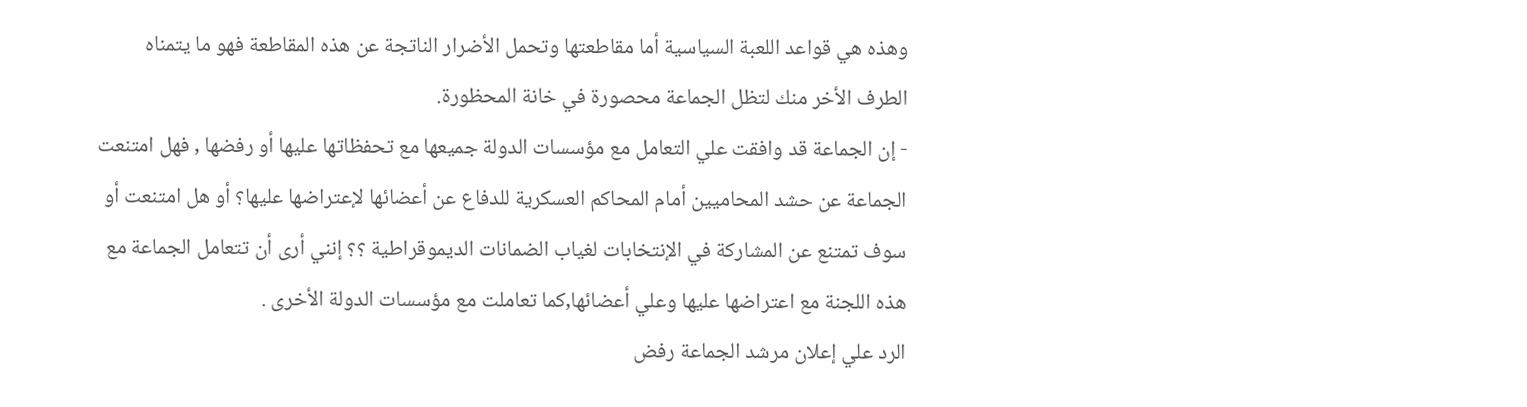وهذه هي قواعد اللعبة السياسية أما مقاطعتها وتحمل الأضرار الناتجة عن هذه المقاطعة فهو ما يتمناه الطرف الأخر منك لتظل الجماعة محصورة في خانة المحظورة.
- إن الجماعة قد وافقت علي التعامل مع مؤسسات الدولة جميعها مع تحفظاتها عليها أو رفضها , فهل امتنعت الجماعة عن حشد المحاميين أمام المحاكم العسكرية للدفاع عن أعضائها لإعتراضها عليها؟ أو هل امتنعت أو سوف تمتنع عن المشاركة في الإنتخابات لغياب الضمانات الديموقراطية ؟؟ إنني أرى أن تتعامل الجماعة مع هذه اللجنة مع اعتراضها عليها وعلي أعضائها,كما تعاملت مع مؤسسات الدولة الأخرى .
الرد علي إعلان مرشد الجماعة رفض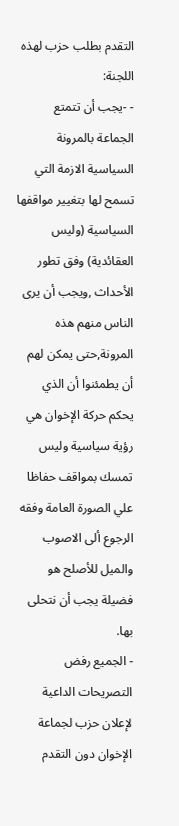التقدم بطلب حزب لهذه اللجنة:
- -يجب أن تتمتع الجماعة بالمرونة السياسية الازمة التي تسمح لها بتغيير مواقفها السياسية (وليس العقائدية) وفق تطور الأحداث ,ويجب أن يرى الناس منهم هذه المرونة,حتى يمكن لهم أن يطمئنوا أن الذي يحكم حركة الإخوان هي رؤية سياسية وليس تمسك بمواقف حفاظا علي الصورة العامة وفقه الرجوع ألى الاصوب والميل للأصلح هو فضيلة يجب أن نتحلى بها.
- الجميع رفض التصريحات الداعية لإعلان حزب لجماعة الإخوان دون التقدم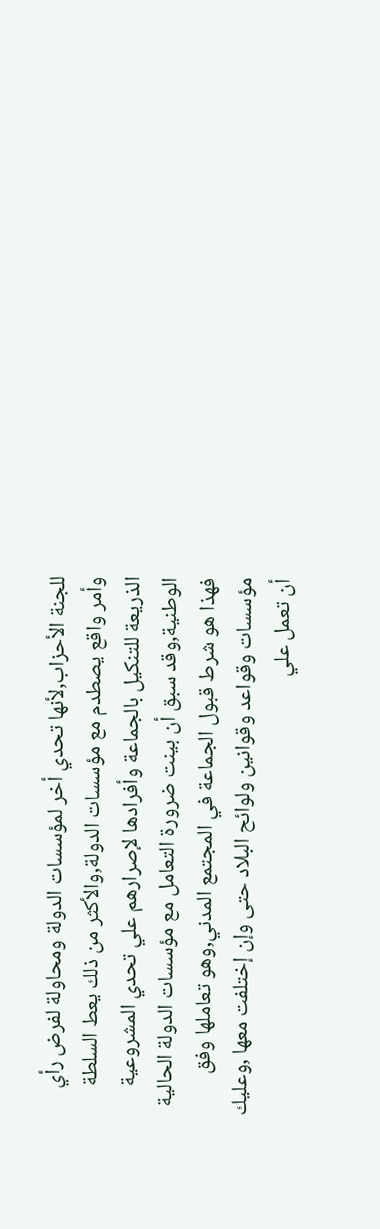للجنة الأحزاب,لأنها تحدي أخر لمؤسسات الدولة ومحاولة لفرض رأي وأمر واقع يصطدم مع مؤسسات الدولة,والأكثر من ذلك يعط السلطة الذريعة للتنكيل بالجماعة وأفرادها لإصرارهم علي تحدي المشروعية الوطنية,وقد سبق أن بينت ضرورة التعامل مع مؤسسات الدولة الحالية فهذا هو شرط قبول الجماعة في المجتمع المدني,وهو تعاملها وفق مؤسسات وقواعد وقوانين ولوائح البلاد حتى وإن إختلفت معها ,وعليك أن تعمل علي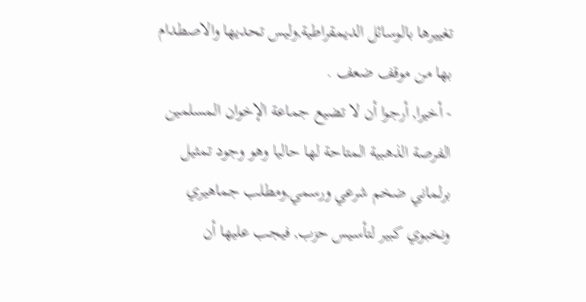تغييرها بالوسائل الديمقراطية,وليس تحديها والاصطدام بها من موقف ضعف .
- أخيرا, أرجوا أن لا تضيع جماعة الإخوان المسلمين الفرصة الذهبية المتاحة لها حاليا وهو وجود تمثيل برلماني ضخم شرعي ورسمي,ومطلب جماهيري ونخبوي كبير لتأسيس حزب, فيجب عليها أن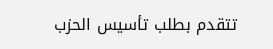تتقدم بطلب تأسيس الحزب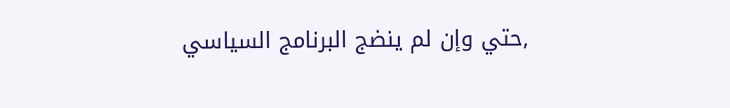,حتي وإن لم ينضج البرنامج السياسي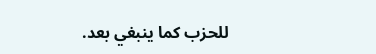للحزب كما ينبغي بعد.